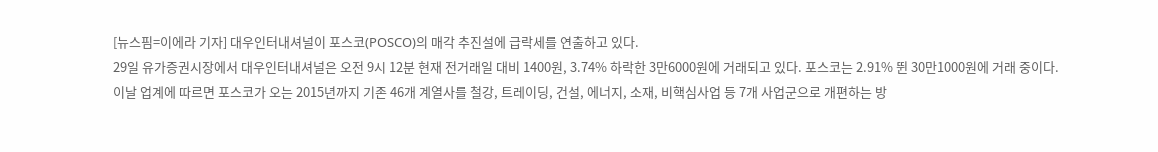[뉴스핌=이에라 기자] 대우인터내셔널이 포스코(POSCO)의 매각 추진설에 급락세를 연출하고 있다.
29일 유가증권시장에서 대우인터내셔널은 오전 9시 12분 현재 전거래일 대비 1400원, 3.74% 하락한 3만6000원에 거래되고 있다. 포스코는 2.91% 뛴 30만1000원에 거래 중이다.
이날 업계에 따르면 포스코가 오는 2015년까지 기존 46개 계열사를 철강, 트레이딩, 건설, 에너지, 소재, 비핵심사업 등 7개 사업군으로 개편하는 방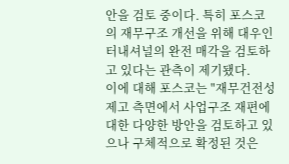안을 검토 중이다. 특히 포스코의 재무구조 개선을 위해 대우인터내셔널의 완전 매각을 검토하고 있다는 관측이 제기됐다.
이에 대해 포스코는 "재무건전성 제고 측면에서 사업구조 재편에 대한 다양한 방안을 검토하고 있으나 구체적으로 확정된 것은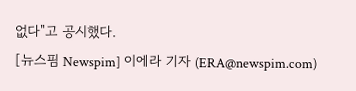없다"고 공시했다.
[뉴스핌 Newspim] 이에라 기자 (ERA@newspim.com)